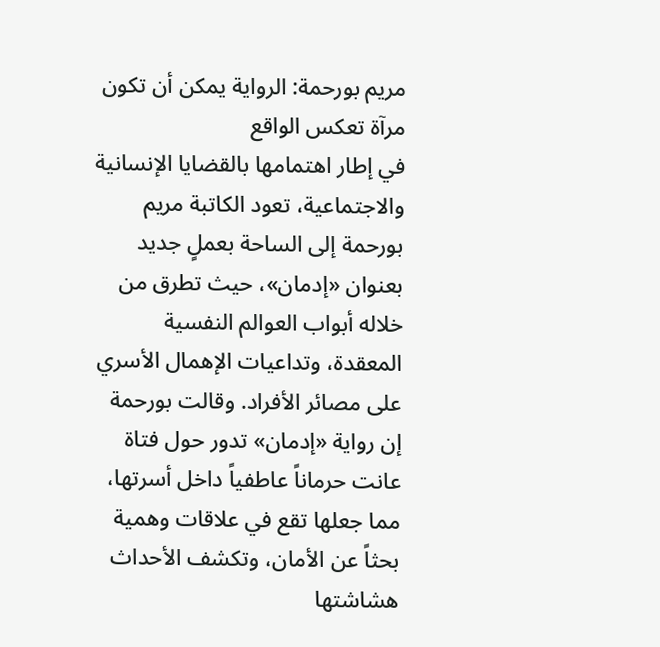مريم بورحمة: الرواية يمكن أن تكون مرآة تعكس الواقع
في إطار اهتمامها بالقضايا الإنسانية والاجتماعية، تعود الكاتبة مريم بورحمة إلى الساحة بعملٍ جديد بعنوان «إدمان»، حيث تطرق من خلاله أبواب العوالم النفسية المعقدة، وتداعيات الإهمال الأسري على مصائر الأفراد. وقالت بورحمة إن رواية «إدمان» تدور حول فتاة عانت حرماناً عاطفياً داخل أسرتها، مما جعلها تقع في علاقات وهمية بحثاً عن الأمان، وتكشف الأحداث هشاشتها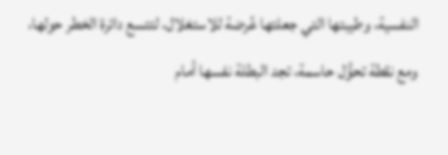النفسية، وطيبتها التي جعلتها عُرضة للاستغلال، لتتسع دائرة الخطر حولها، ومع نقطة تحوُّل حاسمة، تجد البطلة نفسها أمام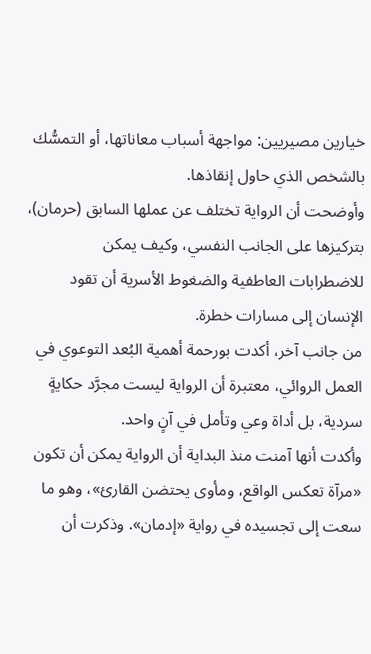خيارين مصيريين: مواجهة أسباب معاناتها، أو التمسُّك بالشخص الذي حاول إنقاذها.
وأوضحت أن الرواية تختلف عن عملها السابق (حرمان)، بتركيزها على الجانب النفسي، وكيف يمكن للاضطرابات العاطفية والضغوط الأسرية أن تقود الإنسان إلى مسارات خطرة.
من جانب آخر، أكدت بورحمة أهمية البُعد التوعوي في العمل الروائي، معتبرة أن الرواية ليست مجرَّد حكايةٍ سردية، بل أداة وعي وتأمل في آنٍ واحد.
وأكدت أنها آمنت منذ البداية أن الرواية يمكن أن تكون «مرآة تعكس الواقع، ومأوى يحتضن القارئ»، وهو ما سعت إلى تجسيده في رواية «إدمان». وذكرت أن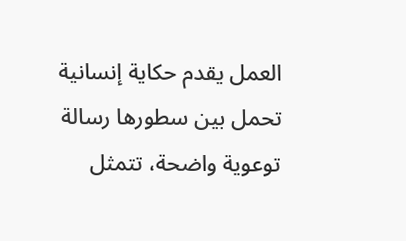العمل يقدم حكاية إنسانية تحمل بين سطورها رسالة توعوية واضحة، تتمثل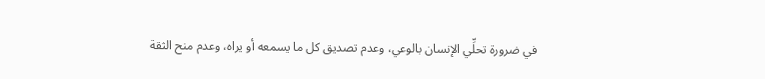في ضرورة تحلِّي الإنسان بالوعي، وعدم تصديق كل ما يسمعه أو يراه، وعدم منح الثقة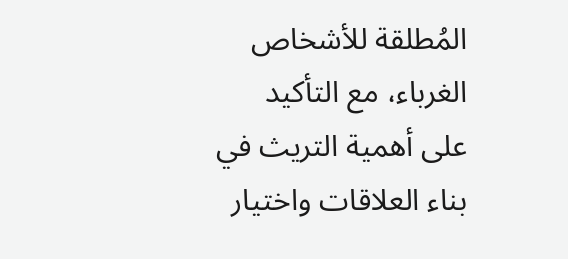المُطلقة للأشخاص الغرباء، مع التأكيد على أهمية التريث في بناء العلاقات واختيار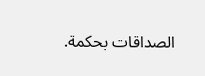الصداقات بحكمة.